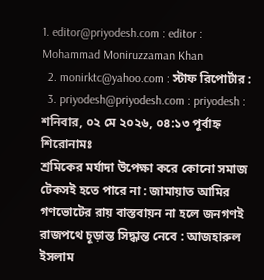1. editor@priyodesh.com : editor : Mohammad Moniruzzaman Khan
  2. monirktc@yahoo.com : স্টাফ রিপোর্টার :
  3. priyodesh@priyodesh.com : priyodesh :
শনিবার, ০২ মে ২০২৬, ০৪:১৩ পূর্বাহ্ন
শিরোনামঃ
শ্রমিকের মর্যাদা উপেক্ষা করে কোনো সমাজ টেকসই হতে পারে না : জামায়াত আমির গণভোটের রায় বাস্তবায়ন না হলে জনগণই রাজপথে চূড়ান্ত সিদ্ধান্ত নেবে : আজহারুল ইসলাম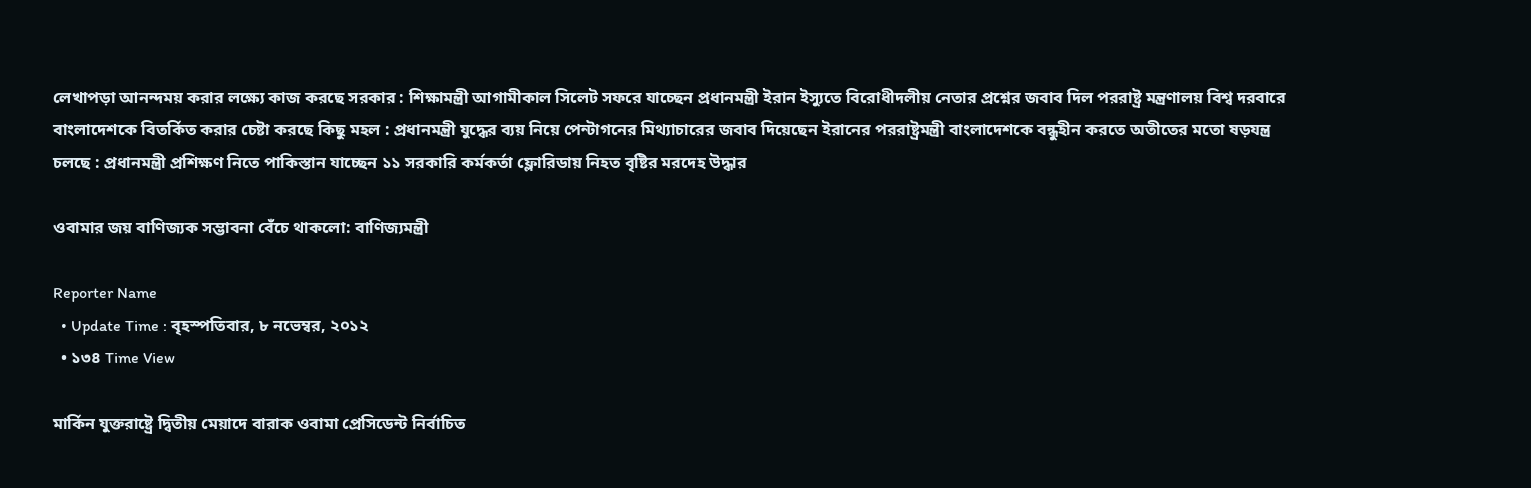লেখাপড়া আনন্দময় করার লক্ষ্যে কাজ করছে সরকার : শিক্ষামন্ত্রী আগামীকাল সিলেট সফরে যাচ্ছেন প্রধানমন্ত্রী ইরান ইস্যুতে বিরোধীদলীয় নেতার প্রশ্নের জবাব দিল পররাষ্ট্র মন্ত্রণালয় বিশ্ব দরবারে বাংলাদেশকে বিতর্কিত করার চেষ্টা করছে কিছু মহল : প্রধানমন্ত্রী যুদ্ধের ব্যয় নিয়ে পেন্টাগনের মিথ্যাচারের জবাব দিয়েছেন ইরানের পররাষ্ট্রমন্ত্রী বাংলাদেশকে বন্ধুহীন করতে অতীতের মতো ষড়যন্ত্র চলছে : প্রধানমন্ত্রী প্রশিক্ষণ নিতে পাকিস্তান যাচ্ছেন ১১ সরকারি কর্মকর্তা ফ্লোরিডায় নিহত বৃষ্টির মরদেহ উদ্ধার

ওবামার জয় বাণিজ্যক সম্ভাবনা বেঁচে থাকলো: বাণিজ্যমন্ত্রী

Reporter Name
  • Update Time : বৃহস্পতিবার, ৮ নভেম্বর, ২০১২
  • ১৩৪ Time View

মার্কিন যুক্তরাষ্ট্রে দ্বিতীয় মেয়াদে বারাক ওবামা প্রেসিডেন্ট নির্বাচিত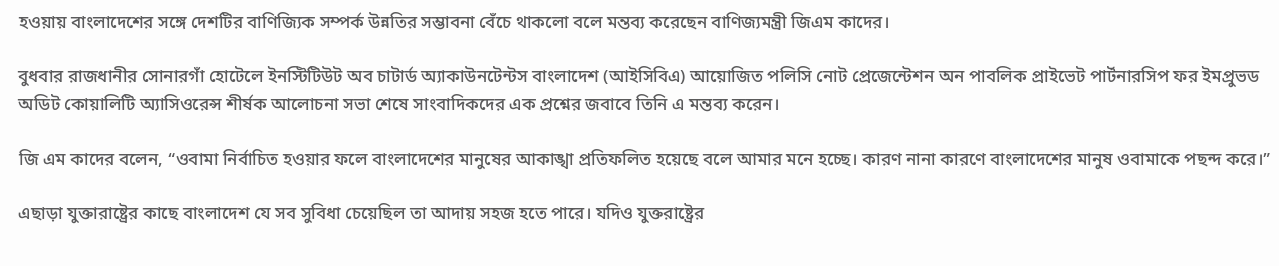হওয়ায় বাংলাদেশের সঙ্গে দেশটির বাণিজ্যিক সম্পর্ক উন্নতির সম্ভাবনা বেঁচে থাকলো বলে মন্তব্য করেছেন বাণিজ্যমন্ত্রী জিএম কাদের।

বুধবার রাজধানীর সোনারগাঁ হোটেলে ইনস্টিটিউট অব চাটার্ড অ্যাকাউনটেন্টস বাংলাদেশ (আইসিবিএ) আয়োজিত পলিসি নোট প্রেজেন্টেশন অন পাবলিক প্রাইভেট পার্টনারসিপ ফর ইমপ্রুভড অডিট কোয়ালিটি অ্যাসিওরেন্স শীর্ষক আলোচনা সভা শেষে সাংবাদিকদের এক প্রশ্নের জবাবে তিনি এ মন্তব্য করেন।

জি এম কাদের বলেন, “ওবামা নির্বাচিত হওয়ার ফলে বাংলাদেশের মানুষের আকাঙ্খা প্রতিফলিত হয়েছে বলে আমার মনে হচ্ছে। কারণ নানা কারণে বাংলাদেশের মানুষ ওবামাকে পছন্দ করে।”

এছাড়া যুক্তারাষ্ট্রের কাছে বাংলাদেশ যে সব সুবিধা চেয়েছিল তা আদায় সহজ হতে পারে। যদিও যুক্তরাষ্ট্রের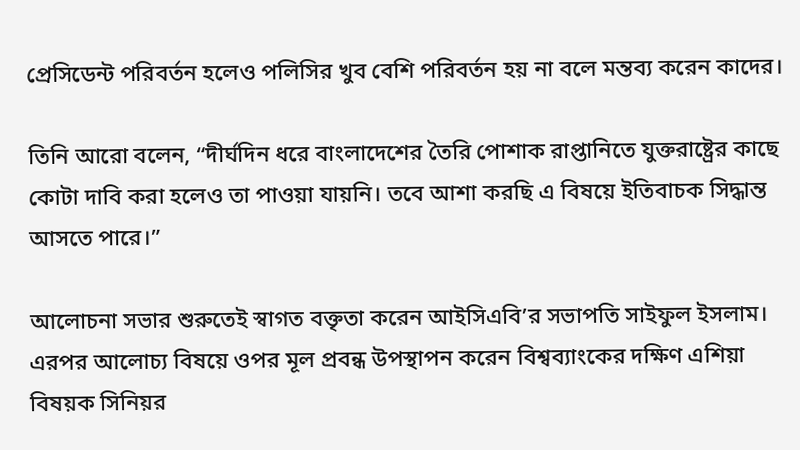প্রেসিডেন্ট পরিবর্তন হলেও পলিসির খুব বেশি পরিবর্তন হয় না বলে মন্তব্য করেন কাদের।

তিনি আরো বলেন, “দীর্ঘদিন ধরে বাংলাদেশের তৈরি পোশাক রাপ্তানিতে যুক্তরাষ্ট্রের কাছে কোটা দাবি করা হলেও তা পাওয়া যায়নি। তবে আশা করছি এ বিষয়ে ইতিবাচক সিদ্ধান্ত আসতে পারে।”

আলোচনা সভার শুরুতেই স্বাগত বক্তৃতা করেন আইসিএবি’র সভাপতি সাইফুল ইসলাম। এরপর আলোচ্য বিষয়ে ওপর মূল প্রবন্ধ উপস্থাপন করেন বিশ্বব্যাংকের দক্ষিণ এশিয়া বিষয়ক সিনিয়র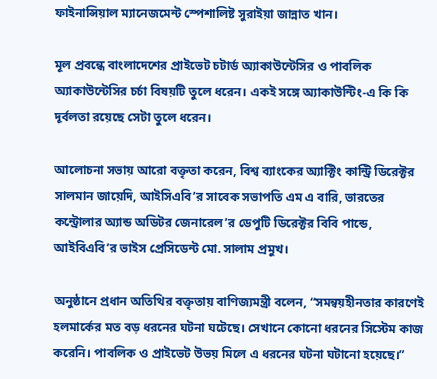ফাইনান্সিয়াল ম্যানেজমেন্ট স্পেশালিষ্ট সুরাইয়া জান্নাত খান।

মূল প্রবন্ধে বাংলাদেশের প্রাইভেট চটার্ড অ্যাকাউন্টেসির ও পাবলিক অ্যাকাউন্টেসির চর্চা বিষয়টি তুলে ধরেন। একই সঙ্গে অ্যাকাউন্টিং-এ কি কি দূর্বলতা রয়েছে সেটা তুলে ধরেন।

আলোচনা সভায় আরো বক্তৃতা করেন, বিশ্ব ব্যাংকের অ্যাক্টিং কান্ট্রি ডিরেক্টর সালমান জায়েদি, আইসিএবি’র সাবেক সভাপতি এম এ বারি, ভারতের কন্ট্রোলার অ্যান্ড অডিটর জেনারেল’র ডেপুটি ডিরেক্টর বিবি পান্ডে, আইবিএবি’র ভাইস প্রেসিডেন্ট মো. সালাম প্রমুখ।

অনুষ্ঠানে প্রধান অতিথির বক্তৃতায় বাণিজ্যমন্ত্রী বলেন, “সমন্বয়হীনতার কারণেই হলমার্কের মত বড় ধরনের ঘটনা ঘটেছে। সেখানে কোনো ধরনের সিস্টেম কাজ করেনি। পাবলিক ও প্রাইভেট উভয় মিলে এ ধরনের ঘটনা ঘটানো হয়েছে।”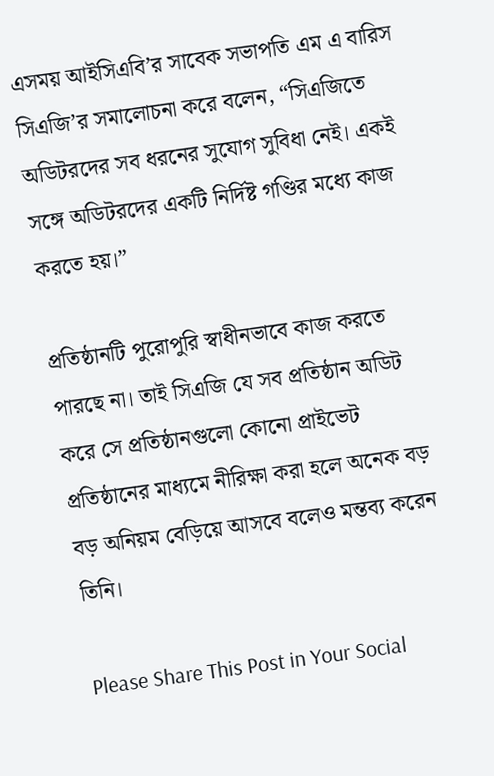এসময় আইসিএবি’র সাবেক সভাপতি এম এ বারিস সিএজি’র সমালোচনা করে বলেন, “সিএজিতে অডিটরদের সব ধরনের সুযোগ সুবিধা নেই। একই সঙ্গে অডিটরদের একটি নির্দিষ্ট গণ্ডির মধ্যে কাজ করতে হয়।”

প্রতিষ্ঠানটি পুরোপুরি স্বাধীনভাবে কাজ করতে পারছে না। তাই সিএজি যে সব প্রতিষ্ঠান অডিট করে সে প্রতিষ্ঠানগুলো কোনো প্রাইভেট প্রতিষ্ঠানের মাধ্যমে নীরিক্ষা করা হলে অনেক বড় বড় অনিয়ম বেড়িয়ে আসবে বলেও মন্তব্য করেন তিনি।

Please Share This Post in Your Social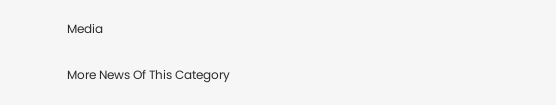Media

More News Of This Category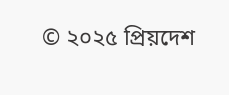© ২০২৫ প্রিয়দেশ